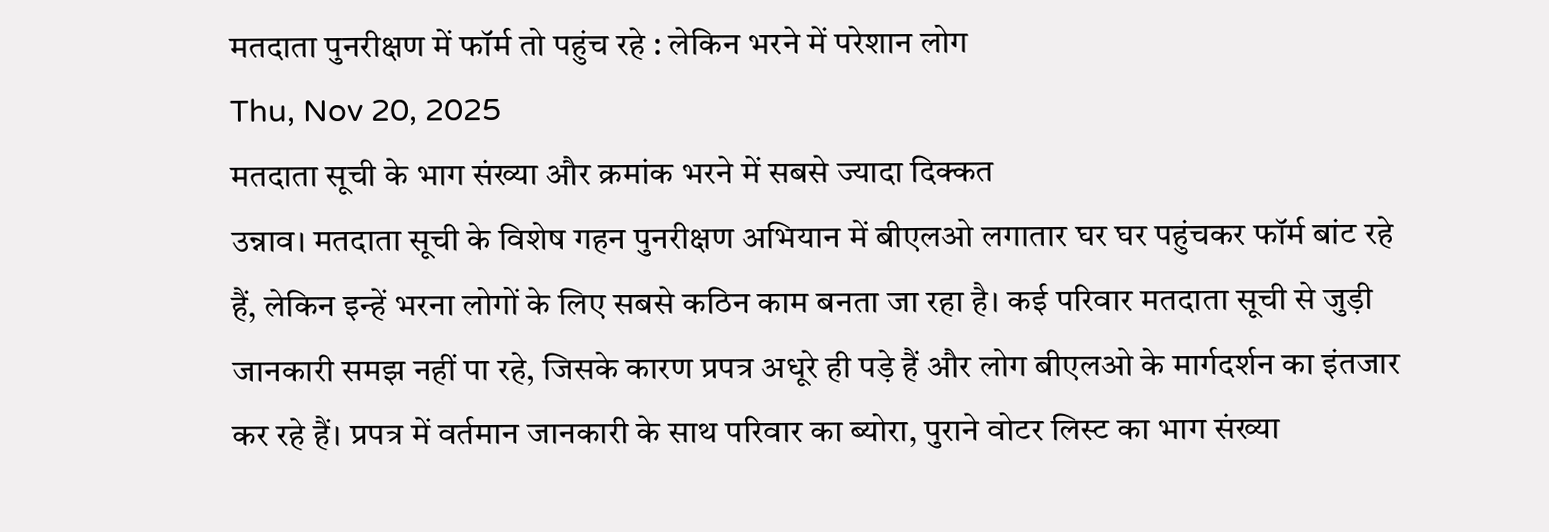मतदाता पुनरीक्षण में फॉर्म तो पहुंच रहे : लेकिन भरने में परेशान लोग
Thu, Nov 20, 2025
मतदाता सूची के भाग संख्या और क्रमांक भरने में सबसे ज्यादा दिक्कत
उन्नाव। मतदाता सूची के विशेष गहन पुनरीक्षण अभियान में बीएलओ लगातार घर घर पहुंचकर फॉर्म बांट रहे हैं, लेकिन इन्हें भरना लोगों के लिए सबसे कठिन काम बनता जा रहा है। कई परिवार मतदाता सूची से जुड़ी जानकारी समझ नहीं पा रहे, जिसके कारण प्रपत्र अधूरे ही पड़े हैं और लोग बीएलओ के मार्गदर्शन का इंतजार कर रहे हैं। प्रपत्र में वर्तमान जानकारी के साथ परिवार का ब्योरा, पुराने वोटर लिस्ट का भाग संख्या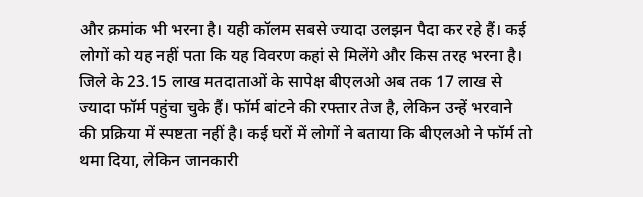और क्रमांक भी भरना है। यही कॉलम सबसे ज्यादा उलझन पैदा कर रहे हैं। कई लोगों को यह नहीं पता कि यह विवरण कहां से मिलेंगे और किस तरह भरना है। जिले के 23.15 लाख मतदाताओं के सापेक्ष बीएलओ अब तक 17 लाख से ज्यादा फॉर्म पहुंचा चुके हैं। फॉर्म बांटने की रफ्तार तेज है, लेकिन उन्हें भरवाने की प्रक्रिया में स्पष्टता नहीं है। कई घरों में लोगों ने बताया कि बीएलओ ने फॉर्म तो थमा दिया, लेकिन जानकारी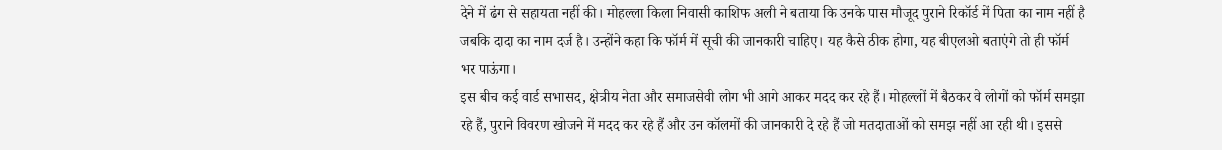देने में ढंग से सहायता नहीं की। मोहल्ला किला निवासी काशिफ अली ने बताया कि उनके पास मौजूद पुराने रिकॉर्ड में पिता का नाम नहीं है जबकि दादा का नाम दर्ज है। उन्होंने कहा कि फॉर्म में सूची की जानकारी चाहिए। यह कैसे ठीक होगा, यह बीएलओ बताएंगे तो ही फॉर्म भर पाऊंगा।
इस बीच कई वार्ड सभासद, क्षेत्रीय नेता और समाजसेवी लोग भी आगे आकर मदद कर रहे हैं। मोहल्लों में बैठकर वे लोगों को फॉर्म समझा रहे हैं, पुराने विवरण खोजने में मदद कर रहे हैं और उन कॉलमों की जानकारी दे रहे हैं जो मतदाताओं को समझ नहीं आ रही थी। इससे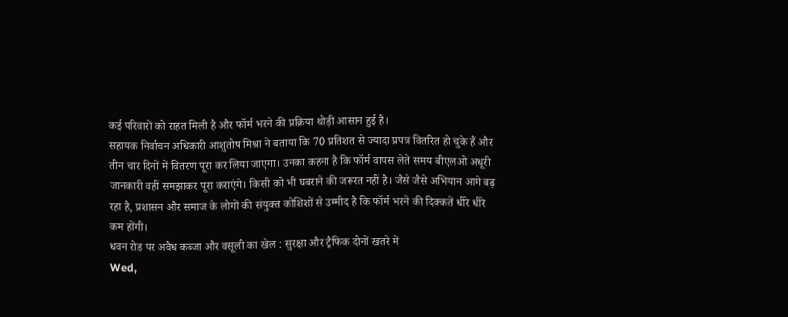कई परिवारों को राहत मिली है और फॉर्म भरने की प्रक्रिया थोड़ी आसान हुई है।
सहायक निर्वाचन अधिकारी आशुतोष मिश्रा ने बताया कि 70 प्रतिशत से ज्यादा प्रपत्र वितरित हो चुके हैं और तीन चार दिनों में वितरण पूरा कर लिया जाएगा। उनका कहना है कि फॉर्म वापस लेते समय बीएलओ अधूरी जानकारी वहीं समझाकर पूरा कराएंगे। किसी को भी घबराने की जरूरत नहीं है। जैसे जैसे अभियान आगे बढ़ रहा है, प्रशासन और समाज के लोगों की संयुक्त कोशिशों से उम्मीद है कि फॉर्म भरने की दिक्कतें धीरे धीरे कम होंगी।
धवन रोड पर अवैध कब्जा और वसूली का खेल : सुरक्षा और ट्रैफिक दोनों खतरे में
Wed,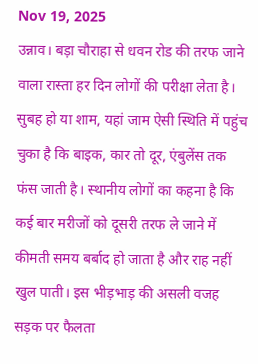Nov 19, 2025
उन्नाव। बड़ा चौराहा से धवन रोड की तरफ जाने वाला रास्ता हर दिन लोगों की परीक्षा लेता है। सुबह हो या शाम, यहां जाम ऐसी स्थिति में पहुंच चुका है कि बाइक, कार तो दूर, एंबुलेंस तक फंस जाती है। स्थानीय लोगों का कहना है कि कई बार मरीजों को दूसरी तरफ ले जाने में कीमती समय बर्बाद हो जाता है और राह नहीं खुल पाती। इस भीड़भाड़ की असली वजह सड़क पर फैलता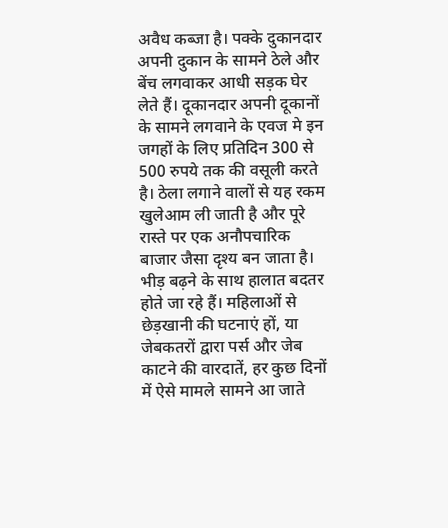अवैध कब्जा है। पक्के दुकानदार अपनी दुकान के सामने ठेले और बेंच लगवाकर आधी सड़क घेर लेते हैं। दूकानदार अपनी दूकानों के सामने लगवाने के एवज मे इन जगहों के लिए प्रतिदिन 300 से 500 रुपये तक की वसूली करते है। ठेला लगाने वालों से यह रकम खुलेआम ली जाती है और पूरे रास्ते पर एक अनौपचारिक बाजार जैसा दृश्य बन जाता है। भीड़ बढ़ने के साथ हालात बदतर होते जा रहे हैं। महिलाओं से छेड़खानी की घटनाएं हों, या जेबकतरों द्वारा पर्स और जेब काटने की वारदातें, हर कुछ दिनों में ऐसे मामले सामने आ जाते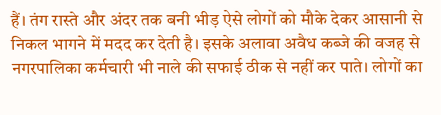हैं। तंग रास्ते और अंदर तक बनी भीड़ ऐसे लोगों को मौके देकर आसानी से निकल भागने में मदद कर देती है। इसके अलावा अवैध कब्जे की वजह से नगरपालिका कर्मचारी भी नाले की सफाई ठीक से नहीं कर पाते। लोगों का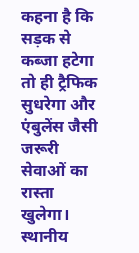कहना है कि सड़क से कब्जा हटेगा तो ही ट्रैफिक सुधरेगा और एंबुलेंस जैसी जरूरी सेवाओं का रास्ता खुलेगा। स्थानीय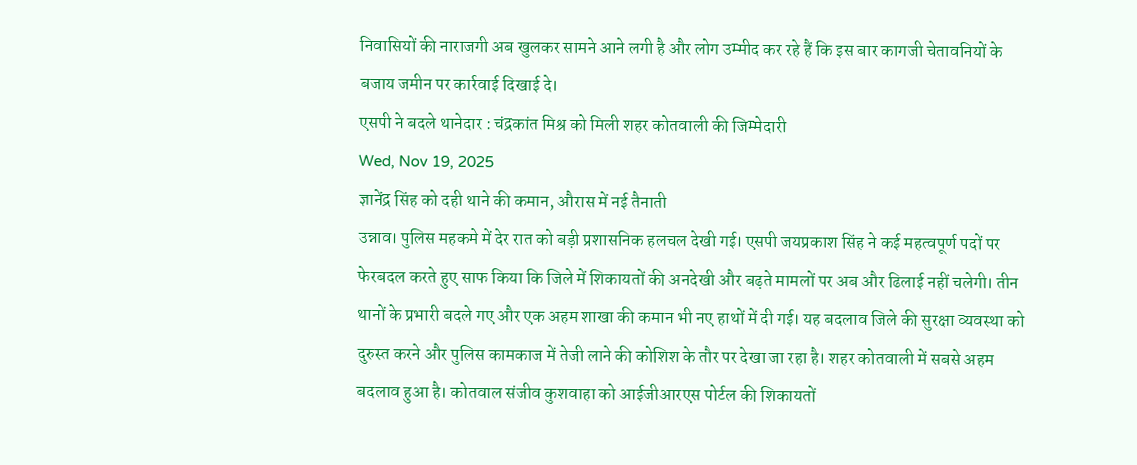निवासियों की नाराजगी अब खुलकर सामने आने लगी है और लोग उम्मीद कर रहे हैं कि इस बार कागजी चेतावनियों के बजाय जमीन पर कार्रवाई दिखाई दे।
एसपी ने बदले थानेदार : चंद्रकांत मिश्र को मिली शहर कोतवाली की जिम्मेदारी
Wed, Nov 19, 2025
ज्ञानेंद्र सिंह को दही थाने की कमान, औरास में नई तैनाती
उन्नाव। पुलिस महकमे में देर रात को बड़ी प्रशासनिक हलचल देखी गई। एसपी जयप्रकाश सिंह ने कई महत्वपूर्ण पदों पर फेरबदल करते हुए साफ किया कि जिले में शिकायतों की अनदेखी और बढ़ते मामलों पर अब और ढिलाई नहीं चलेगी। तीन थानों के प्रभारी बदले गए और एक अहम शाखा की कमान भी नए हाथों में दी गई। यह बदलाव जिले की सुरक्षा व्यवस्था को दुरुस्त करने और पुलिस कामकाज में तेजी लाने की कोशिश के तौर पर देखा जा रहा है। शहर कोतवाली में सबसे अहम बदलाव हुआ है। कोतवाल संजीव कुशवाहा को आईजीआरएस पोर्टल की शिकायतों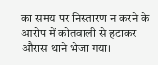का समय पर निस्तारण न करने के आरोप में कोतवाली से हटाकर औरास थाने भेजा गया।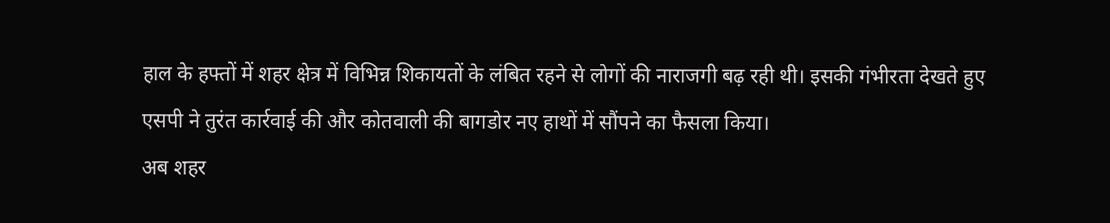हाल के हफ्तों में शहर क्षेत्र में विभिन्न शिकायतों के लंबित रहने से लोगों की नाराजगी बढ़ रही थी। इसकी गंभीरता देखते हुए एसपी ने तुरंत कार्रवाई की और कोतवाली की बागडोर नए हाथों में सौंपने का फैसला किया।
अब शहर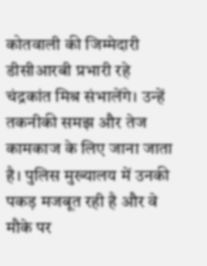कोतवाली की जिम्मेदारी डीसीआरबी प्रभारी रहे चंद्रकांत मिश्र संभालेंगे। उन्हें तकनीकी समझ और तेज कामकाज के लिए जाना जाता है। पुलिस मुख्यालय में उनकी पकड़ मजबूत रही है और वे मौके पर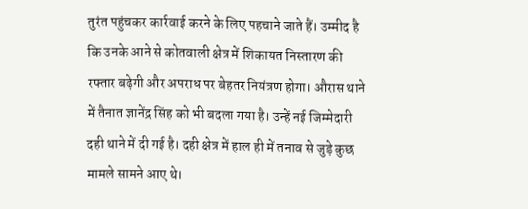तुरंत पहुंचकर कार्रवाई करने के लिए पहचाने जाते हैं। उम्मीद है कि उनके आने से कोतवाली क्षेत्र में शिकायत निस्तारण की रफ्तार बढ़ेगी और अपराध पर बेहतर नियंत्रण होगा। औरास थाने में तैनात ज्ञानेंद्र सिंह को भी बदला गया है। उन्हें नई जिम्मेदारी दही थाने में दी गई है। दही क्षेत्र में हाल ही में तनाव से जुड़े कुछ मामले सामने आए थे।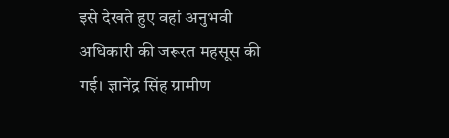इसे देखते हुए वहां अनुभवी अधिकारी की जरूरत महसूस की गई। ज्ञानेंद्र सिंह ग्रामीण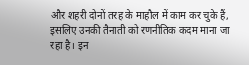और शहरी दोनों तरह के माहौल में काम कर चुके हैं, इसलिए उनकी तैनाती को रणनीतिक कदम माना जा रहा है। इन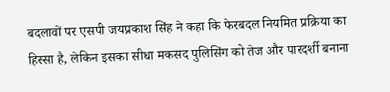बदलावों पर एसपी जयप्रकाश सिंह ने कहा कि फेरबदल नियमित प्रक्रिया का हिस्सा है, लेकिन इसका सीधा मकसद पुलिसिंग को तेज और पारदर्शी बनाना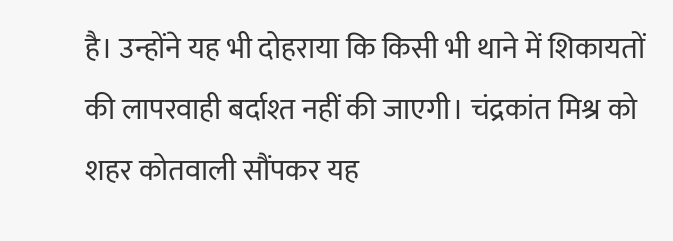है। उन्होंने यह भी दोहराया कि किसी भी थाने में शिकायतों की लापरवाही बर्दाश्त नहीं की जाएगी। चंद्रकांत मिश्र को शहर कोतवाली सौंपकर यह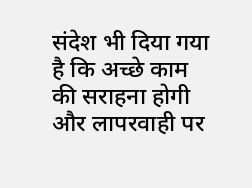संदेश भी दिया गया है कि अच्छे काम की सराहना होगी और लापरवाही पर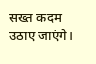सख्त कदम उठाए जाएंगे।